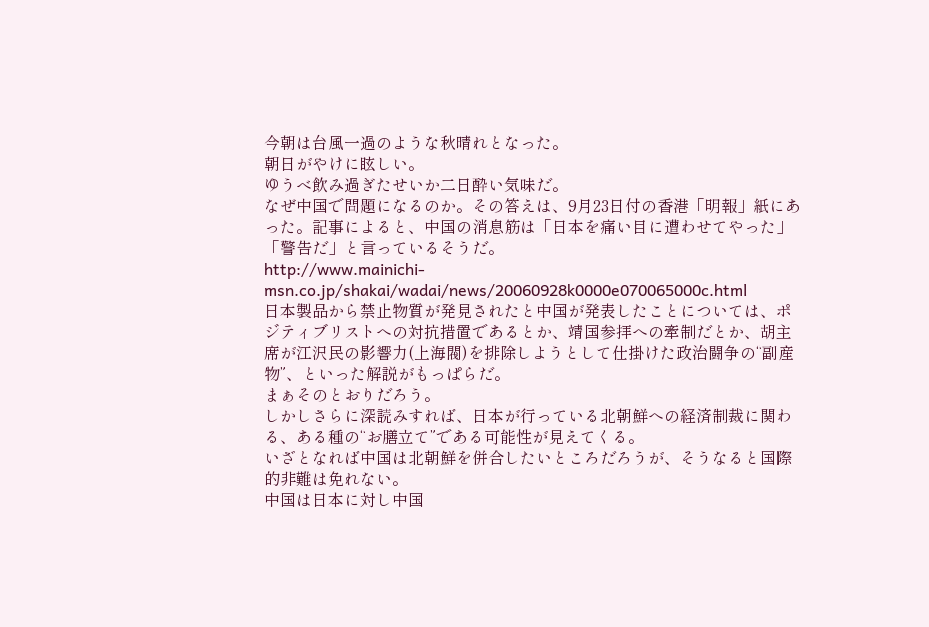今朝は台風一過のような秋晴れとなった。
朝日がやけに眩しい。
ゆうべ飲み過ぎたせいか二日酔い気味だ。
なぜ中国で問題になるのか。その答えは、9月23日付の香港「明報」紙にあった。記事によると、中国の消息筋は「日本を痛い目に遭わせてやった」「警告だ」と言っているそうだ。
http://www.mainichi-msn.co.jp/shakai/wadai/news/20060928k0000e070065000c.html
日本製品から禁止物質が発見されたと中国が発表したことについては、ポジティブリストへの対抗措置であるとか、靖国参拝への牽制だとか、胡主席が江沢民の影響力(上海閥)を排除しようとして仕掛けた政治闘争の“副産物”、といった解説がもっぱらだ。
まぁそのとおりだろう。
しかしさらに深読みすれば、日本が行っている北朝鮮への経済制裁に関わる、ある種の“お膳立て”である可能性が見えてくる。
いざとなれば中国は北朝鮮を併合したいところだろうが、そうなると国際的非難は免れない。
中国は日本に対し中国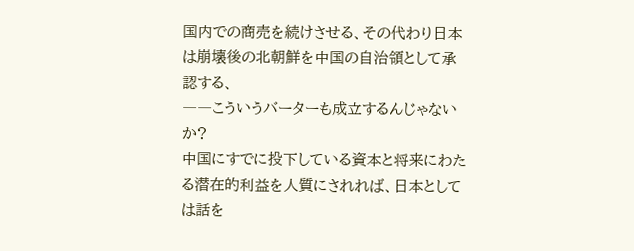国内での商売を続けさせる、その代わり日本は崩壊後の北朝鮮を中国の自治領として承認する、
――こういうバーターも成立するんじゃないか?
中国にすでに投下している資本と将来にわたる潜在的利益を人質にされれば、日本としては話を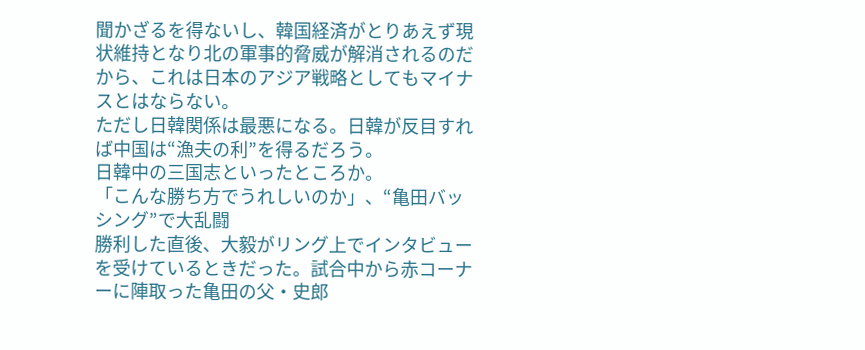聞かざるを得ないし、韓国経済がとりあえず現状維持となり北の軍事的脅威が解消されるのだから、これは日本のアジア戦略としてもマイナスとはならない。
ただし日韓関係は最悪になる。日韓が反目すれば中国は“漁夫の利”を得るだろう。
日韓中の三国志といったところか。
「こんな勝ち方でうれしいのか」、“亀田バッシング”で大乱闘
勝利した直後、大毅がリング上でインタビューを受けているときだった。試合中から赤コーナーに陣取った亀田の父・史郎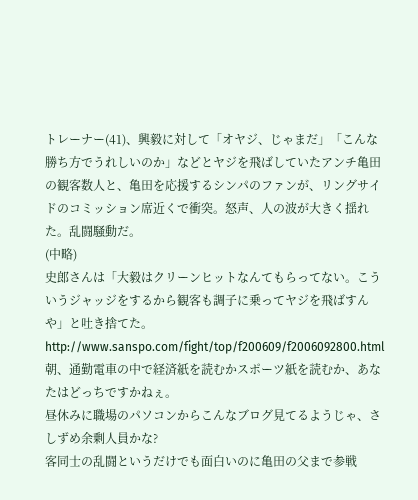トレーナー(41)、興毅に対して「オヤジ、じゃまだ」「こんな勝ち方でうれしいのか」などとヤジを飛ばしていたアンチ亀田の観客数人と、亀田を応援するシンパのファンが、リングサイドのコミッション席近くで衝突。怒声、人の波が大きく揺れた。乱闘騒動だ。
(中略)
史郎さんは「大毅はクリーンヒットなんてもらってない。こういうジャッジをするから観客も調子に乗ってヤジを飛ばすんや」と吐き捨てた。
http://www.sanspo.com/fight/top/f200609/f2006092800.html
朝、通勤電車の中で経済紙を読むかスポーツ紙を読むか、あなたはどっちですかねぇ。
昼休みに職場のパソコンからこんなブログ見てるようじゃ、さしずめ余剰人員かな?
客同士の乱闘というだけでも面白いのに亀田の父まで参戦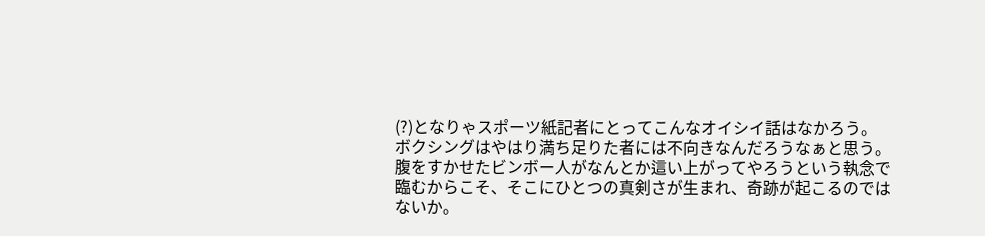(?)となりゃスポーツ紙記者にとってこんなオイシイ話はなかろう。
ボクシングはやはり満ち足りた者には不向きなんだろうなぁと思う。
腹をすかせたビンボー人がなんとか這い上がってやろうという執念で臨むからこそ、そこにひとつの真剣さが生まれ、奇跡が起こるのではないか。